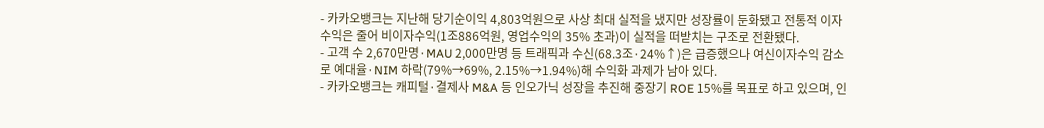- 카카오뱅크는 지난해 당기순이익 4,803억원으로 사상 최대 실적을 냈지만 성장률이 둔화됐고 전통적 이자수익은 줄어 비이자수익(1조886억원, 영업수익의 35% 초과)이 실적을 떠받치는 구조로 전환됐다.
- 고객 수 2,670만명·MAU 2,000만명 등 트래픽과 수신(68.3조·24%↑)은 급증했으나 여신이자수익 감소로 예대율·NIM 하락(79%→69%, 2.15%→1.94%)해 수익화 과제가 남아 있다.
- 카카오뱅크는 캐피털·결제사 M&A 등 인오가닉 성장을 추진해 중장기 ROE 15%를 목표로 하고 있으며, 인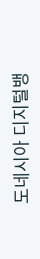도네시아 디지털뱅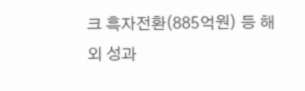크 흑자전환(885억원) 등 해외 성과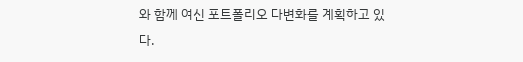와 함께 여신 포트폴리오 다변화를 계획하고 있다.